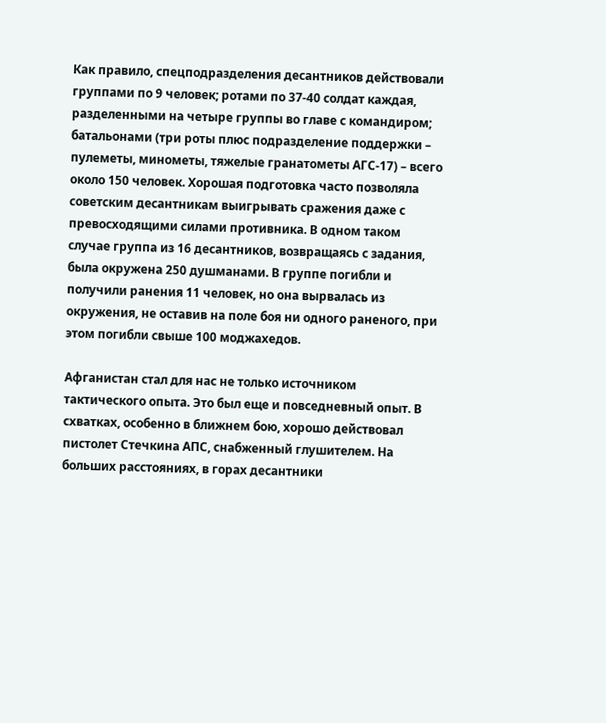Как правило, спецподразделения десантников действовали группами по 9 человек; ротами по 37-40 солдат каждая, разделенными на четыре группы во главе с командиром; батальонами (три роты плюс подразделение поддержки – пулеметы, минометы, тяжелые гранатометы АГС-17) – всего около 150 человек. Хорошая подготовка часто позволяла советским десантникам выигрывать сражения даже с превосходящими силами противника. В одном таком случае группа из 16 десантников, возвращаясь с задания, была окружена 250 душманами. В группе погибли и получили ранения 11 человек, но она вырвалась из окружения, не оставив на поле боя ни одного раненого, при этом погибли свыше 100 моджахедов.

Афганистан стал для нас не только источником тактического опыта. Это был еще и повседневный опыт. В схватках, особенно в ближнем бою, хорошо действовал пистолет Стечкина АПС, снабженный глушителем. На больших расстояниях, в горах десантники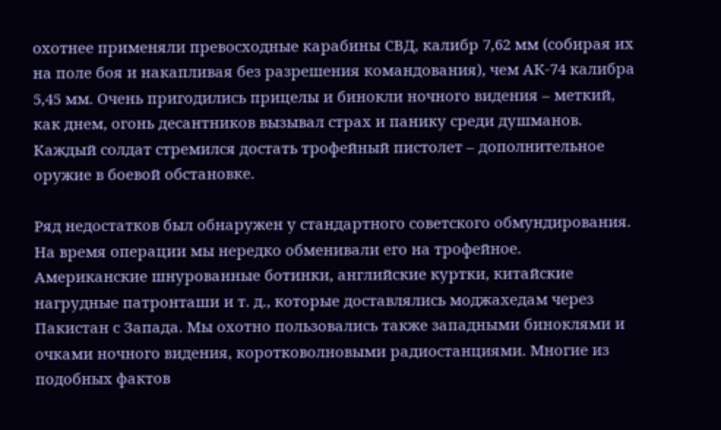охотнее применяли превосходные карабины СВД, калибр 7,62 мм (собирая их на поле боя и накапливая без разрешения командования), чем АК-74 калибра 5,45 мм. Очень пригодились прицелы и бинокли ночного видения – меткий, как днем, огонь десантников вызывал страх и панику среди душманов. Каждый солдат стремился достать трофейный пистолет – дополнительное оружие в боевой обстановке.

Ряд недостатков был обнаружен у стандартного советского обмундирования. На время операции мы нередко обменивали его на трофейное. Американские шнурованные ботинки, английские куртки, китайские нагрудные патронташи и т. д., которые доставлялись моджахедам через Пакистан с Запада. Мы охотно пользовались также западными биноклями и очками ночного видения, коротковолновыми радиостанциями. Многие из подобных фактов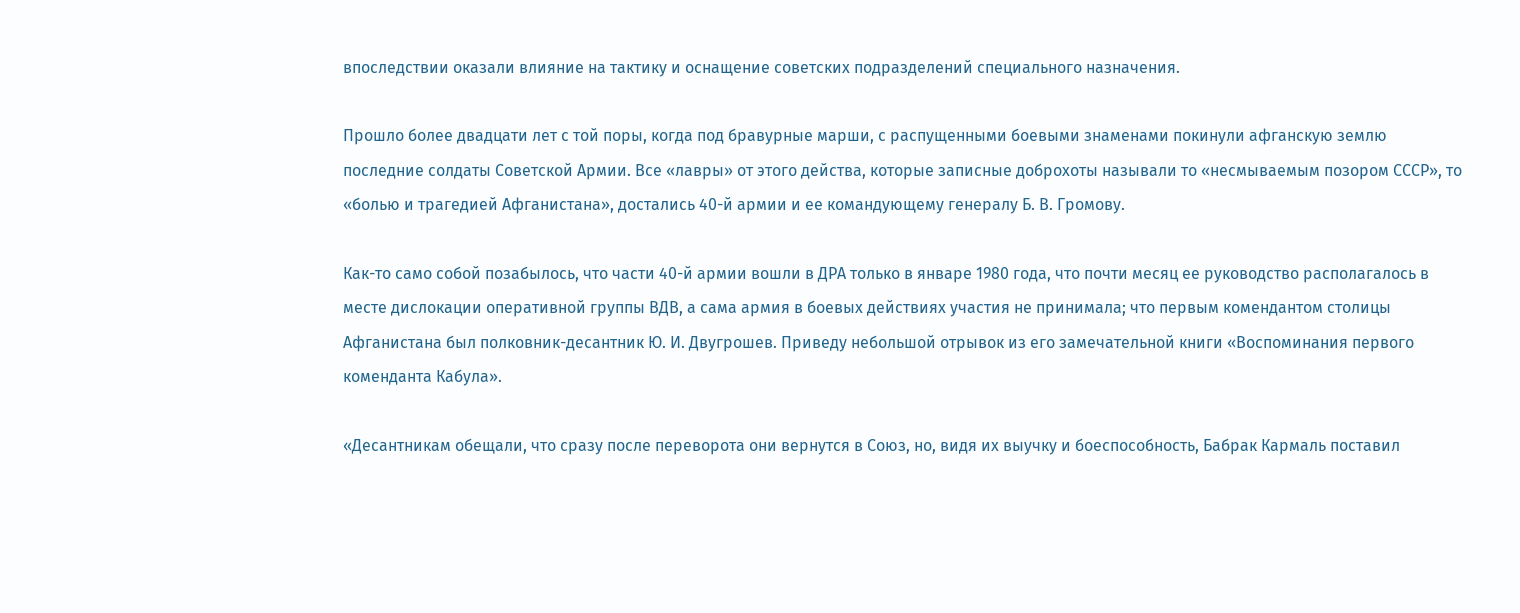впоследствии оказали влияние на тактику и оснащение советских подразделений специального назначения.

Прошло более двадцати лет с той поры, когда под бравурные марши, с распущенными боевыми знаменами покинули афганскую землю последние солдаты Советской Армии. Все «лавры» от этого действа, которые записные доброхоты называли то «несмываемым позором СССР», то «болью и трагедией Афганистана», достались 40-й армии и ее командующему генералу Б. В. Громову.

Как-то само собой позабылось, что части 40-й армии вошли в ДРА только в январе 1980 года, что почти месяц ее руководство располагалось в месте дислокации оперативной группы ВДВ, а сама армия в боевых действиях участия не принимала; что первым комендантом столицы Афганистана был полковник-десантник Ю. И. Двугрошев. Приведу небольшой отрывок из его замечательной книги «Воспоминания первого коменданта Кабула».

«Десантникам обещали, что сразу после переворота они вернутся в Союз, но, видя их выучку и боеспособность, Бабрак Кармаль поставил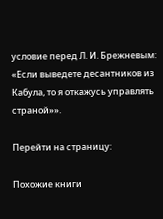условие перед Л. И. Брежневым: «Если выведете десантников из Кабула, то я откажусь управлять страной»».

Перейти на страницу:

Похожие книги